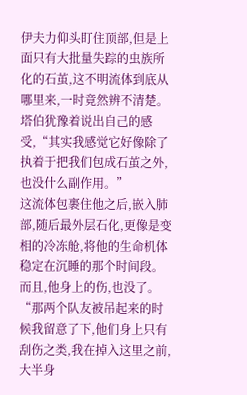伊夫力仰头盯住顶部,但是上面只有大批量失踪的虫族所化的石茧,这不明流体到底从哪里来,一时竟然辨不清楚。
塔伯犹豫着说出自己的感受,“其实我感觉它好像除了执着于把我们包成石茧之外,也没什么副作用。”
这流体包裹住他之后,嵌入肺部,随后最外层石化,更像是变相的冷冻舱,将他的生命机体稳定在沉睡的那个时间段。
而且,他身上的伤,也没了。
“那两个队友被吊起来的时候我留意了下,他们身上只有刮伤之类,我在掉入这里之前,大半身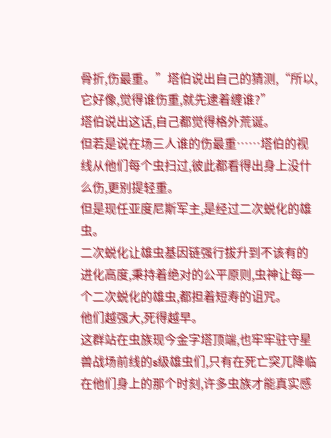骨折,伤最重。”塔伯说出自己的猜测,“所以,它好像,觉得谁伤重,就先逮着缠谁?”
塔伯说出这话,自己都觉得格外荒诞。
但若是说在场三人谁的伤最重……塔伯的视线从他们每个虫扫过,彼此都看得出身上没什么伤,更别提轻重。
但是现任亚度尼斯军主,是经过二次蜕化的雄虫。
二次蜕化让雄虫基因链强行拔升到不该有的进化高度,秉持着绝对的公平原则,虫神让每一个二次蜕化的雄虫,都担着短寿的诅咒。
他们越强大,死得越早。
这群站在虫族现今金字塔顶端,也牢牢驻守星兽战场前线的s级雄虫们,只有在死亡突兀降临在他们身上的那个时刻,许多虫族才能真实感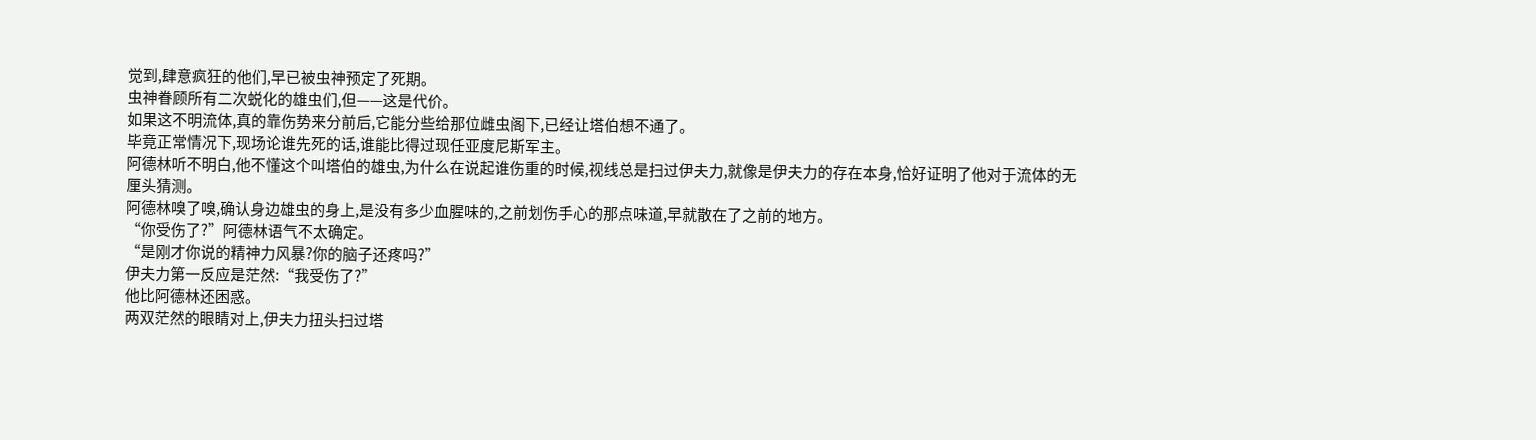觉到,肆意疯狂的他们,早已被虫神预定了死期。
虫神眷顾所有二次蜕化的雄虫们,但——这是代价。
如果这不明流体,真的靠伤势来分前后,它能分些给那位雌虫阁下,已经让塔伯想不通了。
毕竟正常情况下,现场论谁先死的话,谁能比得过现任亚度尼斯军主。
阿德林听不明白,他不懂这个叫塔伯的雄虫,为什么在说起谁伤重的时候,视线总是扫过伊夫力,就像是伊夫力的存在本身,恰好证明了他对于流体的无厘头猜测。
阿德林嗅了嗅,确认身边雄虫的身上,是没有多少血腥味的,之前划伤手心的那点味道,早就散在了之前的地方。
“你受伤了?”阿德林语气不太确定。
“是刚才你说的精神力风暴?你的脑子还疼吗?”
伊夫力第一反应是茫然:“我受伤了?”
他比阿德林还困惑。
两双茫然的眼睛对上,伊夫力扭头扫过塔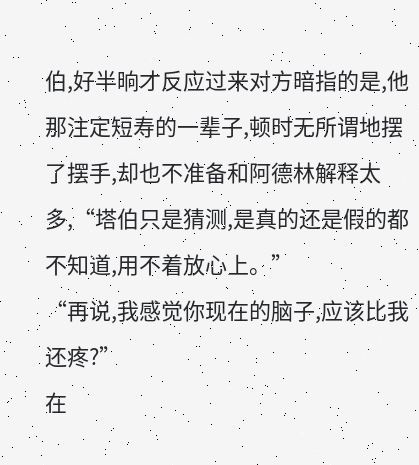伯,好半晌才反应过来对方暗指的是,他那注定短寿的一辈子,顿时无所谓地摆了摆手,却也不准备和阿德林解释太多,“塔伯只是猜测,是真的还是假的都不知道,用不着放心上。”
“再说,我感觉你现在的脑子,应该比我还疼?”
在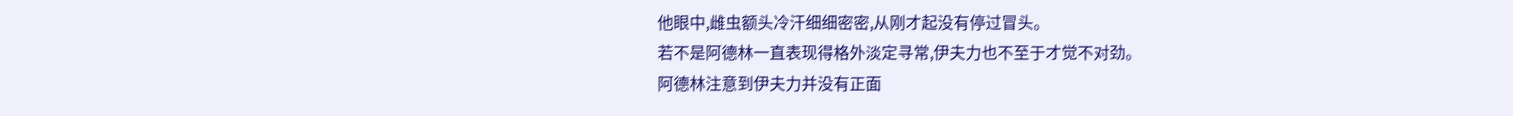他眼中,雌虫额头冷汗细细密密,从刚才起没有停过冒头。
若不是阿德林一直表现得格外淡定寻常,伊夫力也不至于才觉不对劲。
阿德林注意到伊夫力并没有正面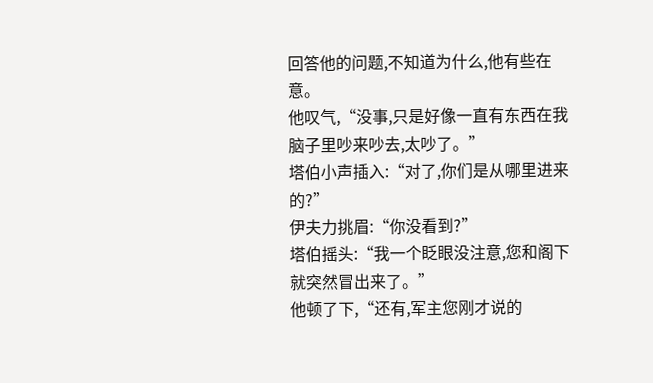回答他的问题,不知道为什么,他有些在意。
他叹气,“没事,只是好像一直有东西在我脑子里吵来吵去,太吵了。”
塔伯小声插入:“对了,你们是从哪里进来的?”
伊夫力挑眉:“你没看到?”
塔伯摇头:“我一个眨眼没注意,您和阁下就突然冒出来了。”
他顿了下,“还有,军主您刚才说的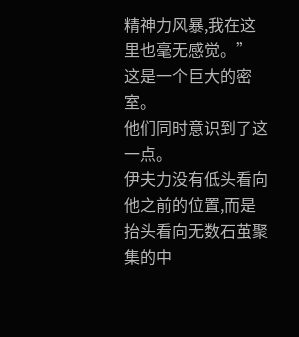精神力风暴,我在这里也毫无感觉。”
这是一个巨大的密室。
他们同时意识到了这一点。
伊夫力没有低头看向他之前的位置,而是抬头看向无数石茧聚集的中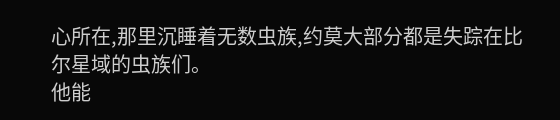心所在,那里沉睡着无数虫族,约莫大部分都是失踪在比尔星域的虫族们。
他能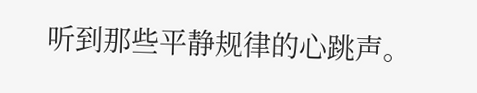听到那些平静规律的心跳声。